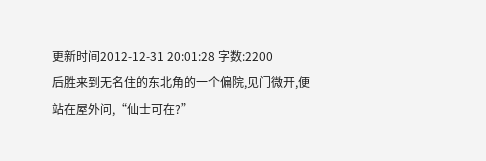更新时间2012-12-31 20:01:28 字数:2200
后胜来到无名住的东北角的一个偏院,见门微开,便站在屋外问,“仙士可在?”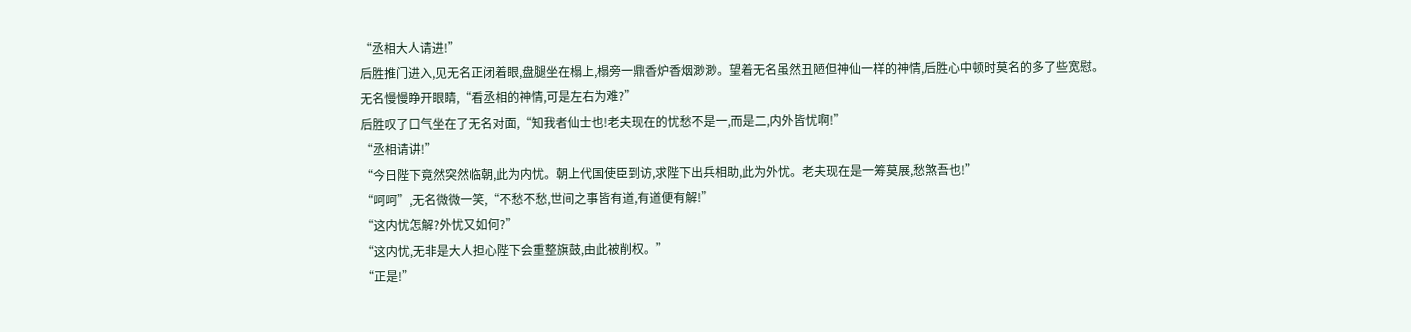“丞相大人请进!”
后胜推门进入,见无名正闭着眼,盘腿坐在榻上,榻旁一鼎香炉香烟渺渺。望着无名虽然丑陋但神仙一样的神情,后胜心中顿时莫名的多了些宽慰。
无名慢慢睁开眼睛,“看丞相的神情,可是左右为难?”
后胜叹了口气坐在了无名对面,“知我者仙士也!老夫现在的忧愁不是一,而是二,内外皆忧啊!”
“丞相请讲!”
“今日陛下竟然突然临朝,此为内忧。朝上代国使臣到访,求陛下出兵相助,此为外忧。老夫现在是一筹莫展,愁煞吾也!”
“呵呵”,无名微微一笑,“不愁不愁,世间之事皆有道,有道便有解!”
“这内忧怎解?外忧又如何?”
“这内忧,无非是大人担心陛下会重整旗鼓,由此被削权。”
“正是!”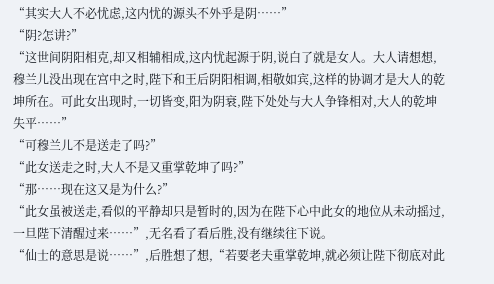“其实大人不必忧虑,这内忧的源头不外乎是阴……”
“阴?怎讲?”
“这世间阴阳相克,却又相辅相成,这内忧起源于阴,说白了就是女人。大人请想想,穆兰儿没出现在宫中之时,陛下和王后阴阳相调,相敬如宾,这样的协调才是大人的乾坤所在。可此女出现时,一切皆变,阳为阴衰,陛下处处与大人争锋相对,大人的乾坤失平……”
“可穆兰儿不是送走了吗?”
“此女送走之时,大人不是又重掌乾坤了吗?”
“那……现在这又是为什么?”
“此女虽被送走,看似的平静却只是暂时的,因为在陛下心中此女的地位从未动摇过,一旦陛下清醒过来……”,无名看了看后胜,没有继续往下说。
“仙士的意思是说……”,后胜想了想,“若要老夫重掌乾坤,就必须让陛下彻底对此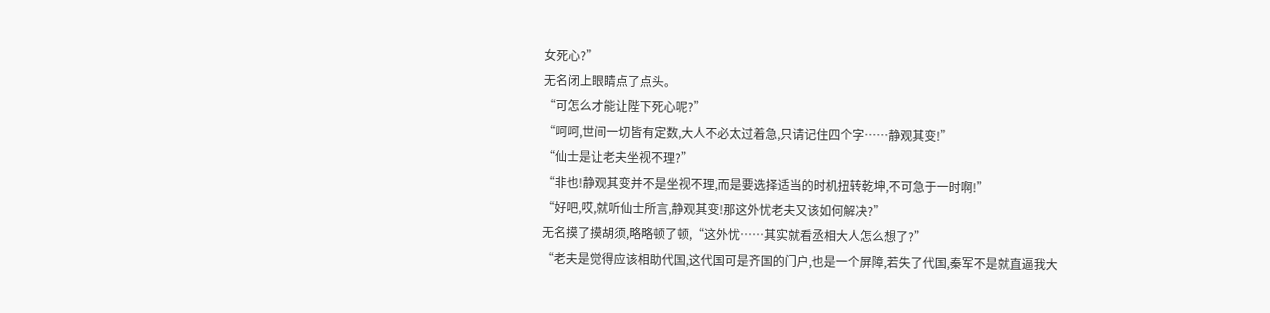女死心?”
无名闭上眼睛点了点头。
“可怎么才能让陛下死心呢?”
“呵呵,世间一切皆有定数,大人不必太过着急,只请记住四个字……静观其变!”
“仙士是让老夫坐视不理?”
“非也!静观其变并不是坐视不理,而是要选择适当的时机扭转乾坤,不可急于一时啊!”
“好吧,哎,就听仙士所言,静观其变!那这外忧老夫又该如何解决?”
无名摸了摸胡须,略略顿了顿,“这外忧……其实就看丞相大人怎么想了?”
“老夫是觉得应该相助代国,这代国可是齐国的门户,也是一个屏障,若失了代国,秦军不是就直逼我大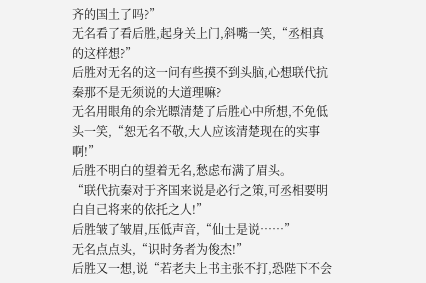齐的国土了吗?”
无名看了看后胜,起身关上门,斜嘴一笑,“丞相真的这样想?”
后胜对无名的这一问有些摸不到头脑,心想联代抗秦那不是无须说的大道理嘛?
无名用眼角的余光瞟清楚了后胜心中所想,不免低头一笑,“恕无名不敬,大人应该清楚现在的实事啊!”
后胜不明白的望着无名,愁虑布满了眉头。
“联代抗秦对于齐国来说是必行之策,可丞相要明白自己将来的依托之人!”
后胜皱了皱眉,压低声音,“仙士是说……”
无名点点头,“识时务者为俊杰!”
后胜又一想,说“若老夫上书主张不打,恐陛下不会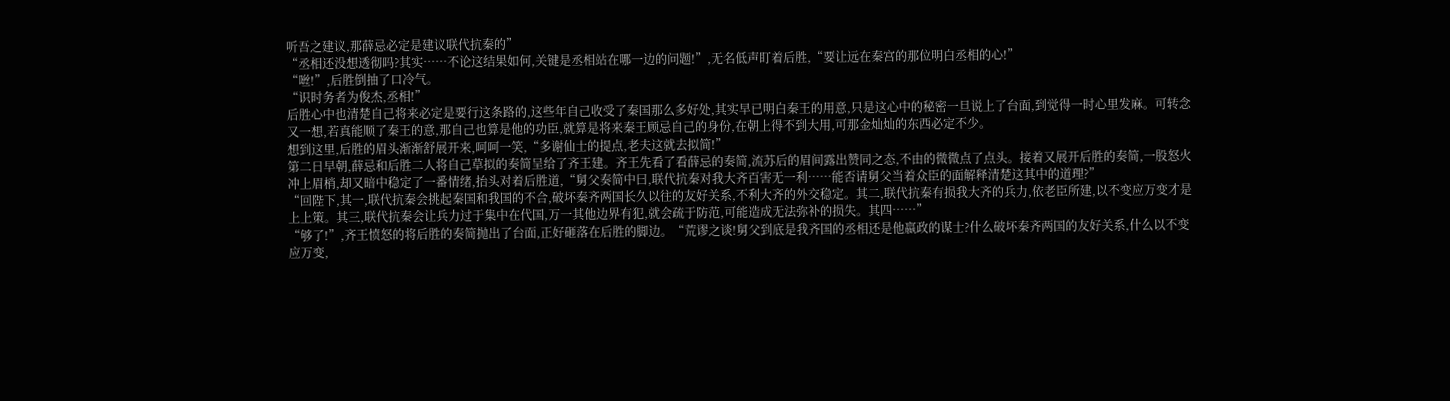听吾之建议,那薛忌必定是建议联代抗秦的”
“丞相还没想透彻吗?其实……不论这结果如何,关键是丞相站在哪一边的问题!”,无名低声盯着后胜,“要让远在秦宫的那位明白丞相的心!”
“咝!”,后胜倒抽了口冷气。
“识时务者为俊杰,丞相!”
后胜心中也清楚自己将来必定是要行这条路的,这些年自己收受了秦国那么多好处,其实早已明白秦王的用意,只是这心中的秘密一旦说上了台面,到觉得一时心里发麻。可转念又一想,若真能顺了秦王的意,那自己也算是他的功臣,就算是将来秦王顾忌自己的身份,在朝上得不到大用,可那金灿灿的东西必定不少。
想到这里,后胜的眉头渐渐舒展开来,呵呵一笑,“多谢仙士的提点,老夫这就去拟简!”
第二日早朝,薛忌和后胜二人将自己草拟的奏简呈给了齐王建。齐王先看了看薛忌的奏简,流苏后的眉间露出赞同之态,不由的微微点了点头。接着又展开后胜的奏简,一股怒火冲上眉梢,却又暗中稳定了一番情绪,抬头对着后胜道,“舅父奏简中曰,联代抗秦对我大齐百害无一利……能否请舅父当着众臣的面解释清楚这其中的道理?”
“回陛下,其一,联代抗秦会挑起秦国和我国的不合,破坏秦齐两国长久以往的友好关系,不利大齐的外交稳定。其二,联代抗秦有损我大齐的兵力,依老臣所建,以不变应万变才是上上策。其三,联代抗秦会让兵力过于集中在代国,万一其他边界有犯,就会疏于防范,可能造成无法弥补的损失。其四……”
“够了!”,齐王愤怒的将后胜的奏简抛出了台面,正好砸落在后胜的脚边。“荒谬之谈!舅父到底是我齐国的丞相还是他嬴政的谋士?什么破坏秦齐两国的友好关系,什么以不变应万变,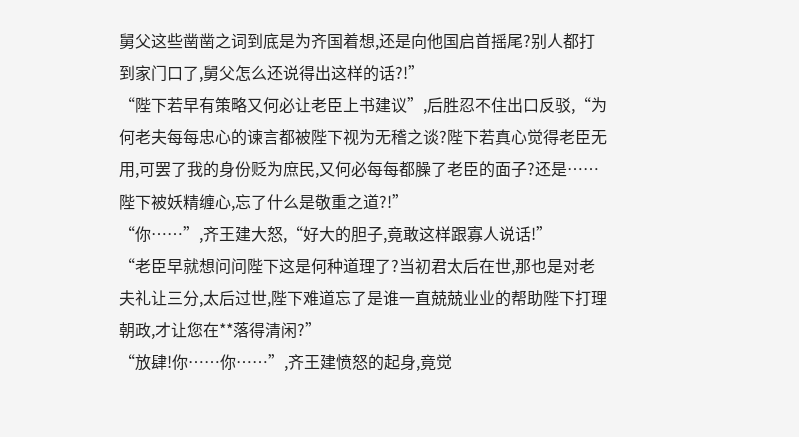舅父这些凿凿之词到底是为齐国着想,还是向他国启首摇尾?别人都打到家门口了,舅父怎么还说得出这样的话?!”
“陛下若早有策略又何必让老臣上书建议”,后胜忍不住出口反驳,“为何老夫每每忠心的谏言都被陛下视为无稽之谈?陛下若真心觉得老臣无用,可罢了我的身份贬为庶民,又何必每每都臊了老臣的面子?还是……陛下被妖精缠心,忘了什么是敬重之道?!”
“你……”,齐王建大怒,“好大的胆子,竟敢这样跟寡人说话!”
“老臣早就想问问陛下这是何种道理了?当初君太后在世,那也是对老夫礼让三分,太后过世,陛下难道忘了是谁一直兢兢业业的帮助陛下打理朝政,才让您在**落得清闲?”
“放肆!你……你……”,齐王建愤怒的起身,竟觉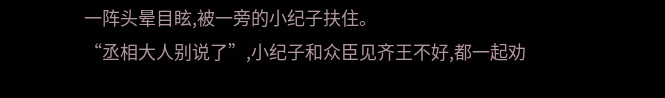一阵头晕目眩,被一旁的小纪子扶住。
“丞相大人别说了”,小纪子和众臣见齐王不好,都一起劝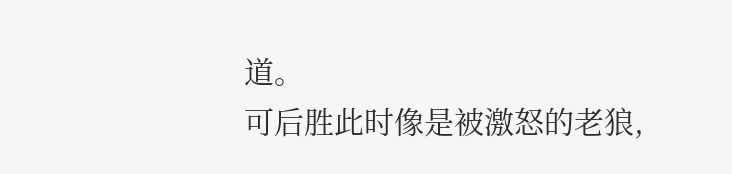道。
可后胜此时像是被激怒的老狼,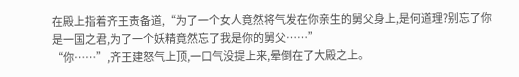在殿上指着齐王责备道,“为了一个女人竟然将气发在你亲生的舅父身上,是何道理?别忘了你是一国之君,为了一个妖精竟然忘了我是你的舅父……”
“你……”,齐王建怒气上顶,一口气没提上来,晕倒在了大殿之上。